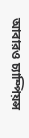আবারও চ্যাম্পিয়ন্স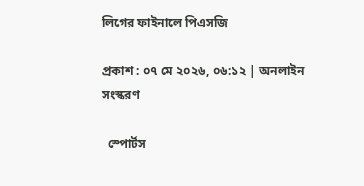লিগের ফাইনালে পিএসজি

প্রকাশ : ০৭ মে ২০২৬, ০৬:১২ | অনলাইন সংস্করণ

  স্পোর্টস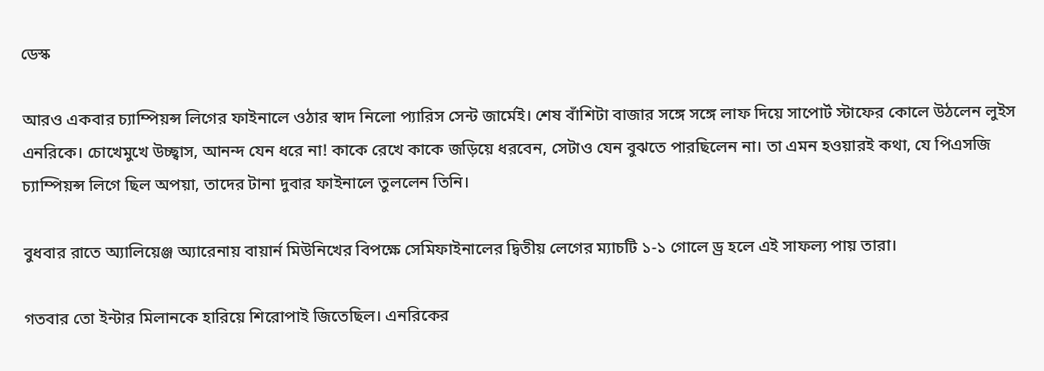ডেস্ক

আরও একবার চ্যাম্পিয়ন্স লিগের ফাইনালে ওঠার স্বাদ নিলো প্যারিস সেন্ট জার্মেই। শেষ বাঁশিটা বাজার সঙ্গে সঙ্গে লাফ দিয়ে সাপোর্ট স্টাফের কোলে উঠলেন লুইস এনরিকে। চোখেমুখে উচ্ছ্বাস, আনন্দ যেন ধরে না! কাকে রেখে কাকে জড়িয়ে ধরবেন, সেটাও যেন বুঝতে পারছিলেন না। তা এমন হওয়ারই কথা, যে পিএসজি চ্যাম্পিয়ন্স লিগে ছিল অপয়া, তাদের টানা দুবার ফাইনালে তুললেন তিনি।

বুধবার রাতে অ্যালিয়েঞ্জ অ্যারেনায় বায়ার্ন মিউনিখের বিপক্ষে সেমিফাইনালের দ্বিতীয় লেগের ম্যাচটি ১-১ গোলে ড্র হলে এই সাফল্য পায় তারা।

গতবার তো ইন্টার মিলানকে হারিয়ে শিরোপাই জিতেছিল। এনরিকের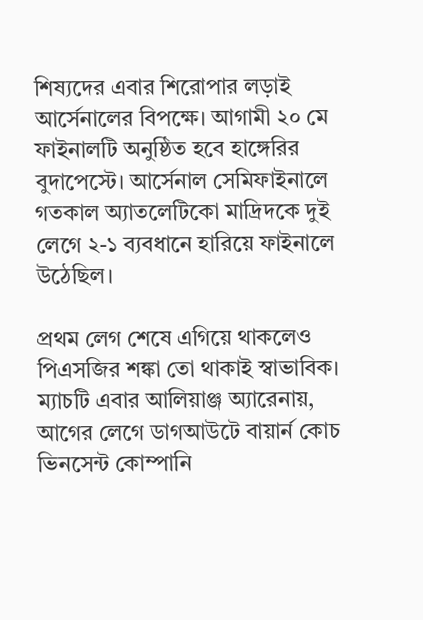শিষ্যদের এবার শিরোপার লড়াই আর্সেনালের বিপক্ষে। আগামী ২০ মে ফাইনালটি অনুষ্ঠিত হবে হাঙ্গেরির বুদাপেস্টে। আর্সেনাল সেমিফাইনালে গতকাল অ্যাতলেটিকো মাদ্রিদকে দুই লেগে ২-১ ব্যবধানে হারিয়ে ফাইনালে উঠেছিল।

প্রথম লেগ শেষে এগিয়ে থাকলেও পিএসজির শঙ্কা তো থাকাই স্বাভাবিক। ম্যাচটি এবার আলিয়াঞ্জ অ্যারেনায়, আগের লেগে ডাগআউটে বায়ার্ন কোচ ভিনসেন্ট কোম্পানি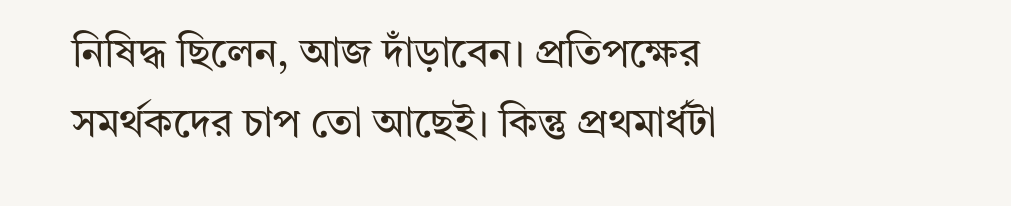নিষিদ্ধ ছিলেন, আজ দাঁড়াবেন। প্রতিপক্ষের সমর্থকদের চাপ তো আছেই। কিন্তু প্রথমার্ধটা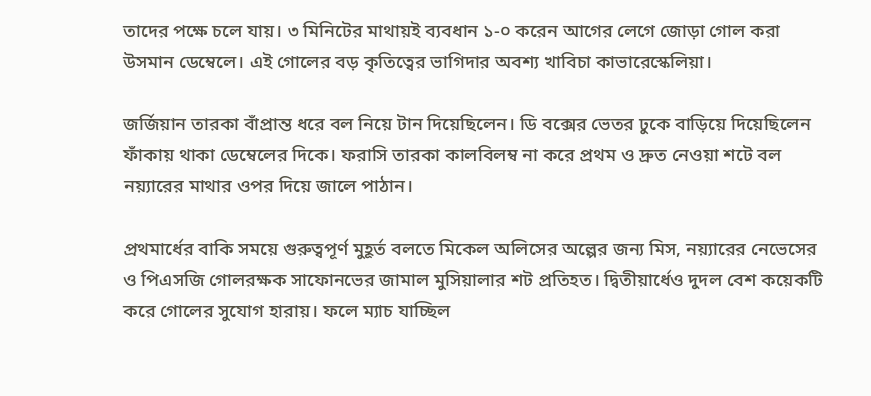তাদের পক্ষে চলে যায়। ৩ মিনিটের মাথায়ই ব্যবধান ১-০ করেন আগের লেগে জোড়া গোল করা উসমান ডেম্বেলে। এই গোলের বড় কৃতিত্বের ভাগিদার অবশ্য খাবিচা কাভারেস্কেলিয়া।

জর্জিয়ান তারকা বাঁপ্রান্ত ধরে বল নিয়ে টান দিয়েছিলেন। ডি বক্সের ভেতর ঢুকে বাড়িয়ে দিয়েছিলেন ফাঁকায় থাকা ডেম্বেলের দিকে। ফরাসি তারকা কালবিলম্ব না করে প্রথম ও দ্রুত নেওয়া শটে বল নয়্যারের মাথার ওপর দিয়ে জালে পাঠান।

প্রথমার্ধের বাকি সময়ে গুরুত্বপূর্ণ মুহূর্ত বলতে মিকেল অলিসের অল্পের জন্য মিস, নয়্যারের নেভেসের ও পিএসজি গোলরক্ষক সাফোনভের জামাল মুসিয়ালার শট প্রতিহত। দ্বিতীয়ার্ধেও দুদল বেশ কয়েকটি করে গোলের সুযোগ হারায়। ফলে ম্যাচ যাচ্ছিল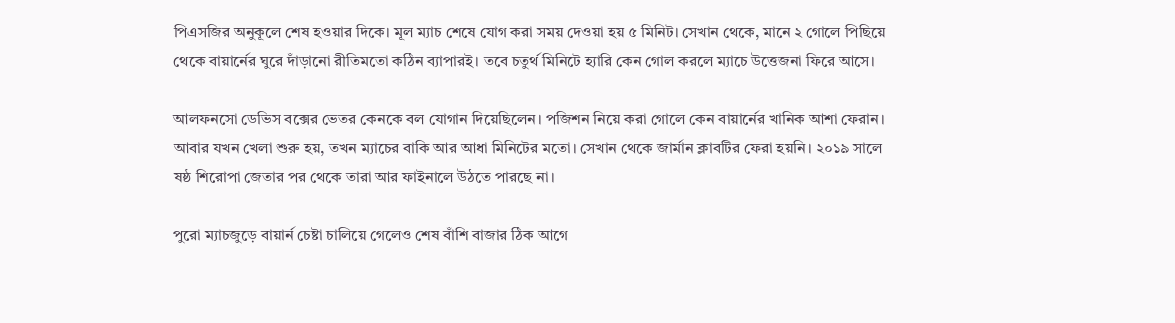পিএসজির অনুকূলে শেষ হওয়ার দিকে। মূল ম্যাচ শেষে যোগ করা সময় দেওয়া হয় ৫ মিনিট। সেখান থেকে, মানে ২ গোলে পিছিয়ে থেকে বায়ার্নের ঘুরে দাঁড়ানো রীতিমতো কঠিন ব্যাপারই। তবে চতুর্থ মিনিটে হ্যারি কেন গোল করলে ম্যাচে উত্তেজনা ফিরে আসে।

আলফনসো ডেভিস বক্সের ভেতর কেনকে বল যোগান দিয়েছিলেন। পজিশন নিয়ে করা গোলে কেন বায়ার্নের খানিক আশা ফেরান। আবার যখন খেলা শুরু হয়, তখন ম্যাচের বাকি আর আধা মিনিটের মতো। সেখান থেকে জার্মান ক্লাবটির ফেরা হয়নি। ২০১৯ সালে ষষ্ঠ শিরোপা জেতার পর থেকে তারা আর ফাইনালে উঠতে পারছে না।

পুরো ম্যাচজুড়ে বায়ার্ন চেষ্টা চালিয়ে গেলেও শেষ বাঁশি বাজার ঠিক আগে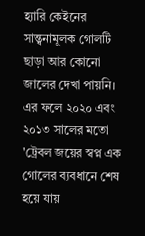হ্যারি কেইনের সান্ত্বনামূলক গোলটি ছাড়া আর কোনো জালের দেখা পায়নি। এর ফলে ২০২০ এবং ২০১৩ সালের মতো 'ট্রেবল জয়ের স্বপ্ন এক গোলের ব্যবধানে শেষ হয়ে যায়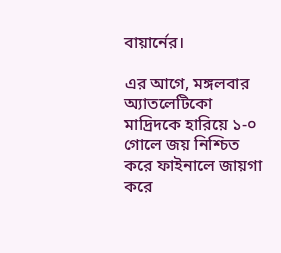বায়ার্নের।

এর আগে, মঙ্গলবার অ্যাতলেটিকো মাদ্রিদকে হারিয়ে ১-০ গোলে জয় নিশ্চিত করে ফাইনালে জায়গা করে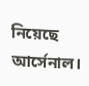নিয়েছে আর্সেনাল।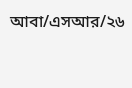আবা/এসআর/২৬